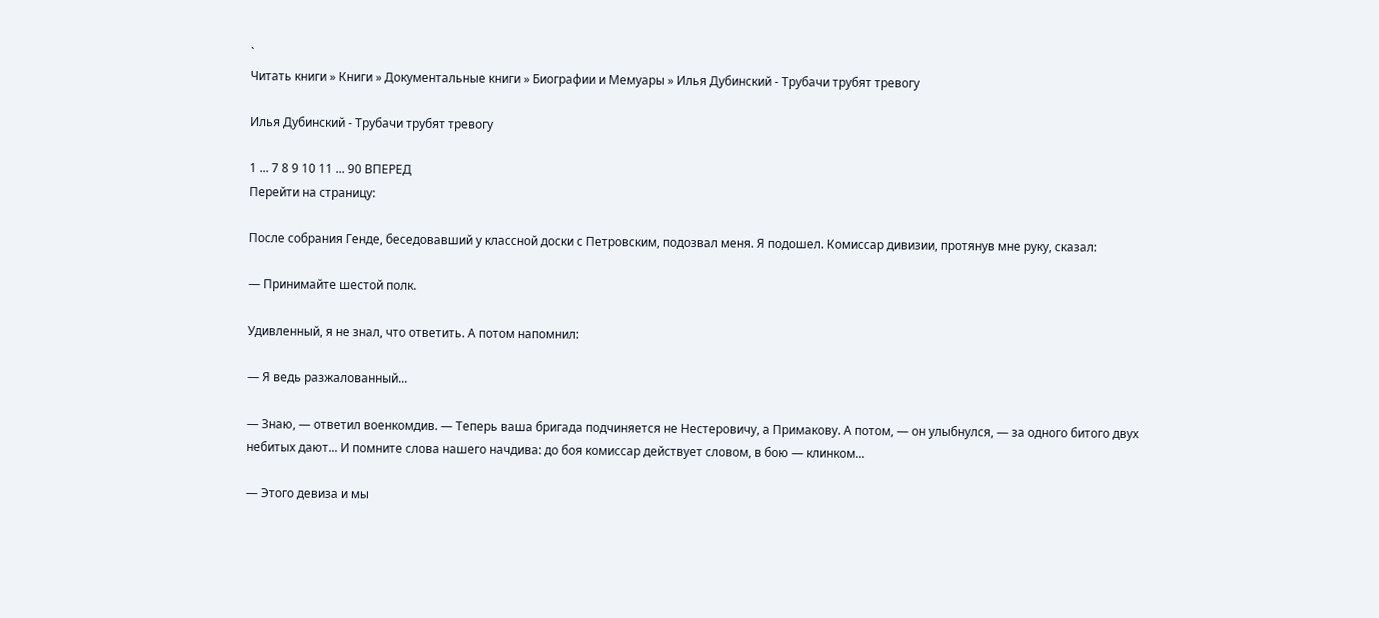`
Читать книги » Книги » Документальные книги » Биографии и Мемуары » Илья Дубинский - Трубачи трубят тревогу

Илья Дубинский - Трубачи трубят тревогу

1 ... 7 8 9 10 11 ... 90 ВПЕРЕД
Перейти на страницу:

После собрания Генде, беседовавший у классной доски с Петровским, подозвал меня. Я подошел. Комиссар дивизии, протянув мне руку, сказал:

— Принимайте шестой полк.

Удивленный, я не знал, что ответить. А потом напомнил:

— Я ведь разжалованный...

— Знаю, — ответил военкомдив. — Теперь ваша бригада подчиняется не Нестеровичу, а Примакову. А потом, — он улыбнулся, — за одного битого двух небитых дают... И помните слова нашего начдива: до боя комиссар действует словом, в бою — клинком...

— Этого девиза и мы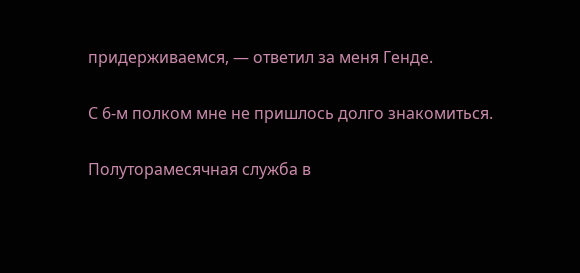придерживаемся, — ответил за меня Генде.

С 6-м полком мне не пришлось долго знакомиться.

Полуторамесячная служба в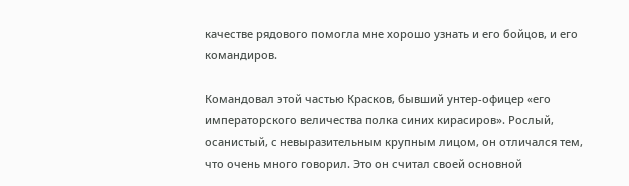качестве рядового помогла мне хорошо узнать и его бойцов, и его командиров.

Командовал этой частью Красков, бывший унтер-офицер «его императорского величества полка синих кирасиров». Рослый, осанистый, с невыразительным крупным лицом, он отличался тем, что очень много говорил. Это он считал своей основной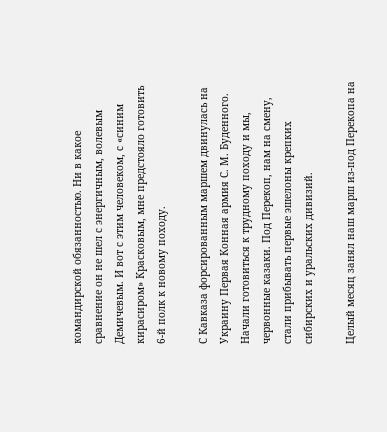командирской обязанностью. Ни в какое сравнение он не шел с энергичным, волевым Демичевым. И вот с этим человеком, с «синим кирасиром» Красковым, мне предстояло готовить 6-й полк к новому походу.

С Кавказа форсированным маршем двинулась на Украину Первая Конная армия С. М. Буденного. Начали готовиться к трудному походу и мы, червонные казаки. Под Перекоп, нам на смену, стали прибывать первые эшелоны крепких сибирских и уральских дивизий.

Целый месяц занял наш марш из-под Перекопа на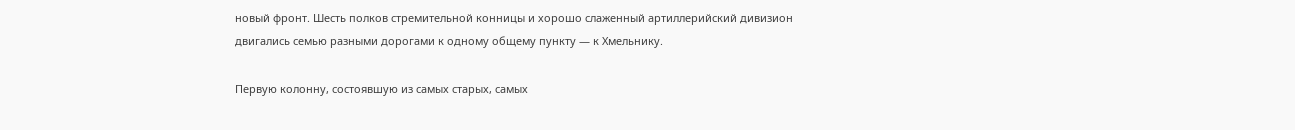новый фронт. Шесть полков стремительной конницы и хорошо слаженный артиллерийский дивизион двигались семью разными дорогами к одному общему пункту — к Хмельнику.

Первую колонну, состоявшую из самых старых, самых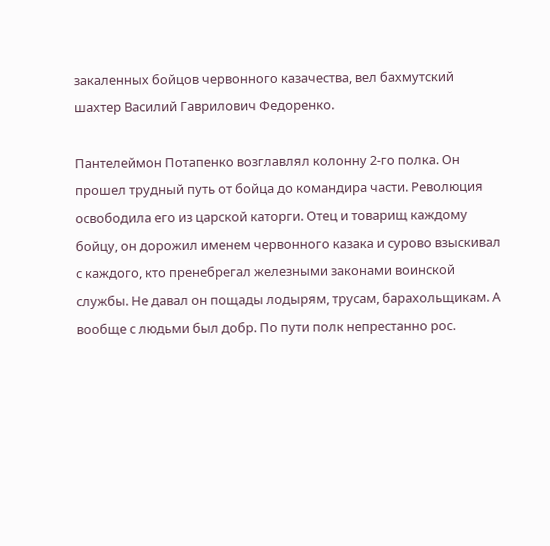закаленных бойцов червонного казачества, вел бахмутский шахтер Василий Гаврилович Федоренко.

Пантелеймон Потапенко возглавлял колонну 2-го полка. Он прошел трудный путь от бойца до командира части. Революция освободила его из царской каторги. Отец и товарищ каждому бойцу, он дорожил именем червонного казака и сурово взыскивал с каждого, кто пренебрегал железными законами воинской службы. Не давал он пощады лодырям, трусам, барахольщикам. А вообще с людьми был добр. По пути полк непрестанно рос.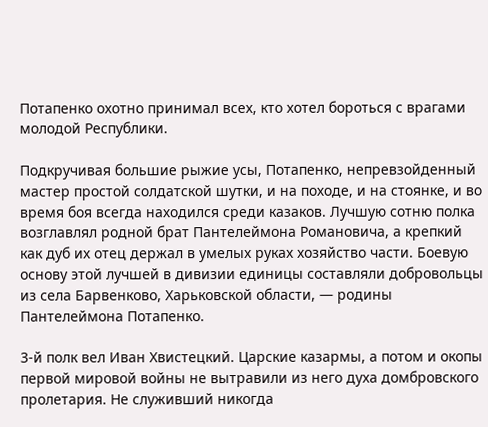Потапенко охотно принимал всех, кто хотел бороться с врагами молодой Республики.

Подкручивая большие рыжие усы, Потапенко, непревзойденный мастер простой солдатской шутки, и на походе, и на стоянке, и во время боя всегда находился среди казаков. Лучшую сотню полка возглавлял родной брат Пантелеймона Романовича, а крепкий как дуб их отец держал в умелых руках хозяйство части. Боевую основу этой лучшей в дивизии единицы составляли добровольцы из села Барвенково, Харьковской области, — родины Пантелеймона Потапенко.

3-й полк вел Иван Хвистецкий. Царские казармы, а потом и окопы первой мировой войны не вытравили из него духа домбровского пролетария. Не служивший никогда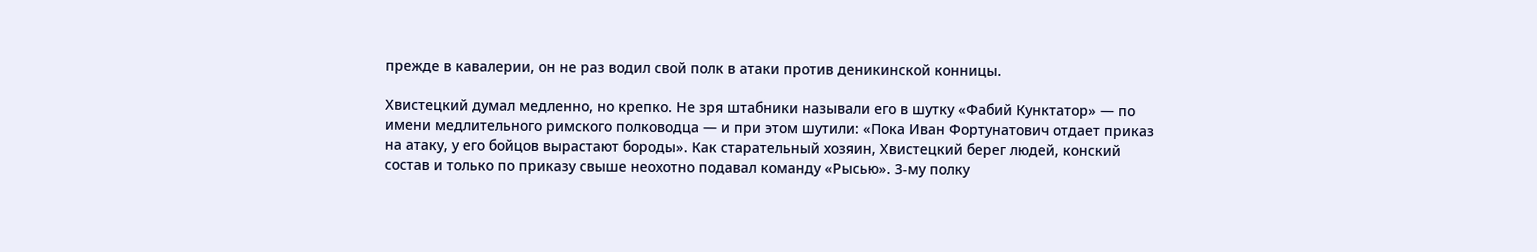прежде в кавалерии, он не раз водил свой полк в атаки против деникинской конницы.

Хвистецкий думал медленно, но крепко. Не зря штабники называли его в шутку «Фабий Кунктатор» — по имени медлительного римского полководца — и при этом шутили: «Пока Иван Фортунатович отдает приказ на атаку, у его бойцов вырастают бороды». Как старательный хозяин, Хвистецкий берег людей, конский состав и только по приказу свыше неохотно подавал команду «Рысью». 3-му полку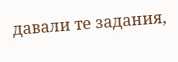давали те задания,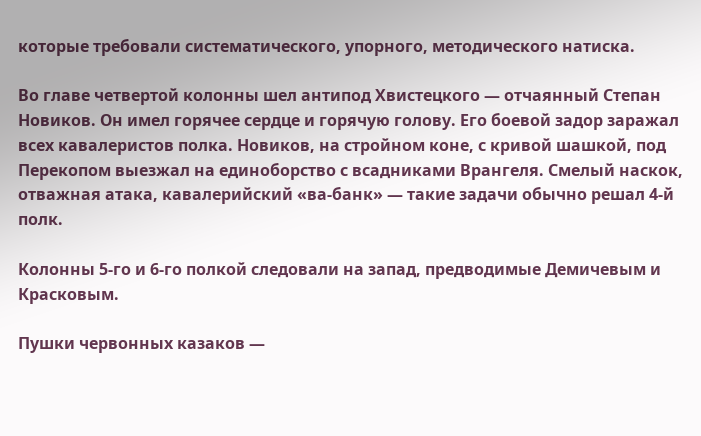которые требовали систематического, упорного, методического натиска.

Во главе четвертой колонны шел антипод Хвистецкого — отчаянный Степан Новиков. Он имел горячее сердце и горячую голову. Его боевой задор заражал всех кавалеристов полка. Новиков, на стройном коне, с кривой шашкой, под Перекопом выезжал на единоборство с всадниками Врангеля. Смелый наскок, отважная атака, кавалерийский «ва-банк» — такие задачи обычно решал 4-й полк.

Колонны 5-го и 6-го полкой следовали на запад, предводимые Демичевым и Красковым.

Пушки червонных казаков —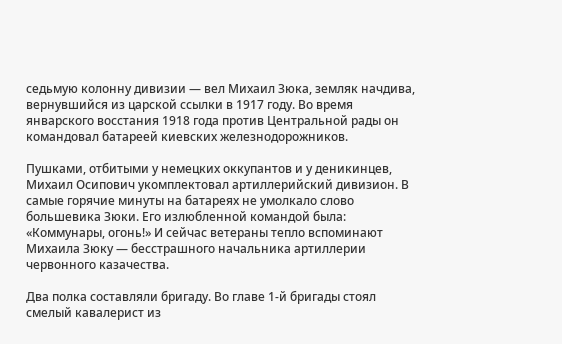седьмую колонну дивизии — вел Михаил Зюка, земляк начдива, вернувшийся из царской ссылки в 1917 году. Во время январского восстания 1918 года против Центральной рады он командовал батареей киевских железнодорожников.

Пушками, отбитыми у немецких оккупантов и у деникинцев, Михаил Осипович укомплектовал артиллерийский дивизион. В самые горячие минуты на батареях не умолкало слово большевика Зюки. Его излюбленной командой была: «Коммунары, огонь!» И сейчас ветераны тепло вспоминают Михаила Зюку — бесстрашного начальника артиллерии червонного казачества.

Два полка составляли бригаду. Во главе 1-й бригады стоял смелый кавалерист из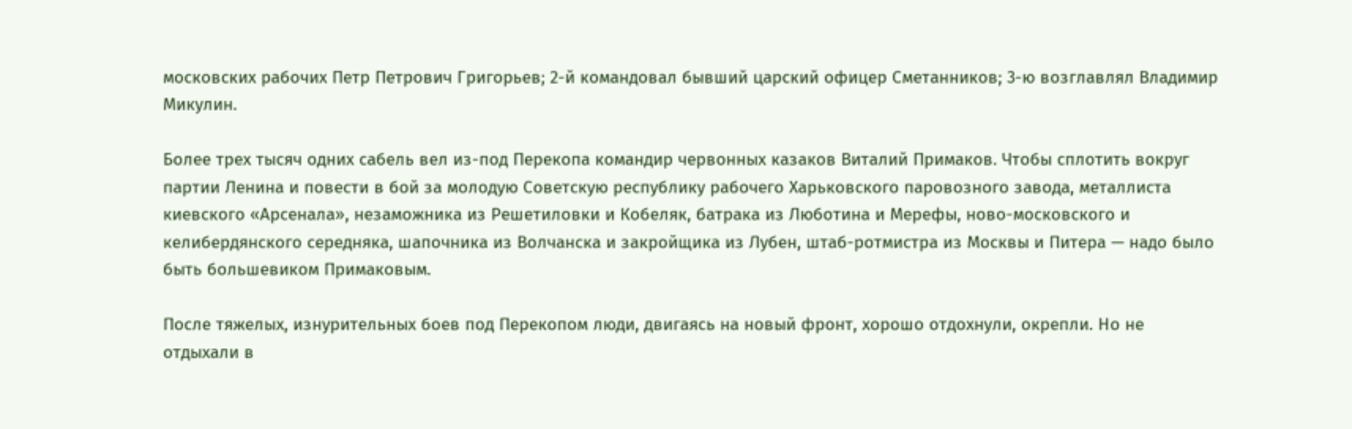московских рабочих Петр Петрович Григорьев; 2-й командовал бывший царский офицер Сметанников; 3-ю возглавлял Владимир Микулин.

Более трех тысяч одних сабель вел из-под Перекопа командир червонных казаков Виталий Примаков. Чтобы сплотить вокруг партии Ленина и повести в бой за молодую Советскую республику рабочего Харьковского паровозного завода, металлиста киевского «Арсенала», незаможника из Решетиловки и Кобеляк, батрака из Люботина и Мерефы, ново-московского и келибердянского середняка, шапочника из Волчанска и закройщика из Лубен, штаб-ротмистра из Москвы и Питера — надо было быть большевиком Примаковым.

После тяжелых, изнурительных боев под Перекопом люди, двигаясь на новый фронт, хорошо отдохнули, окрепли. Но не отдыхали в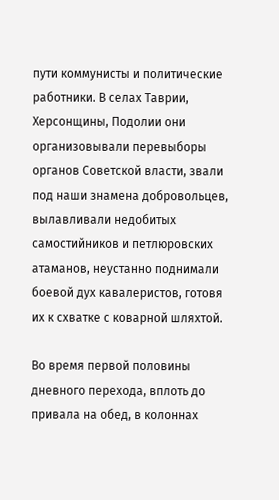пути коммунисты и политические работники. В селах Таврии, Херсонщины, Подолии они организовывали перевыборы органов Советской власти, звали под наши знамена добровольцев, вылавливали недобитых самостийников и петлюровских атаманов, неустанно поднимали боевой дух кавалеристов, готовя их к схватке с коварной шляхтой.

Во время первой половины дневного перехода, вплоть до привала на обед, в колоннах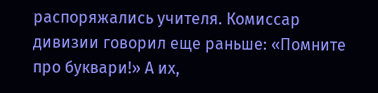распоряжались учителя. Комиссар дивизии говорил еще раньше: «Помните про буквари!» А их,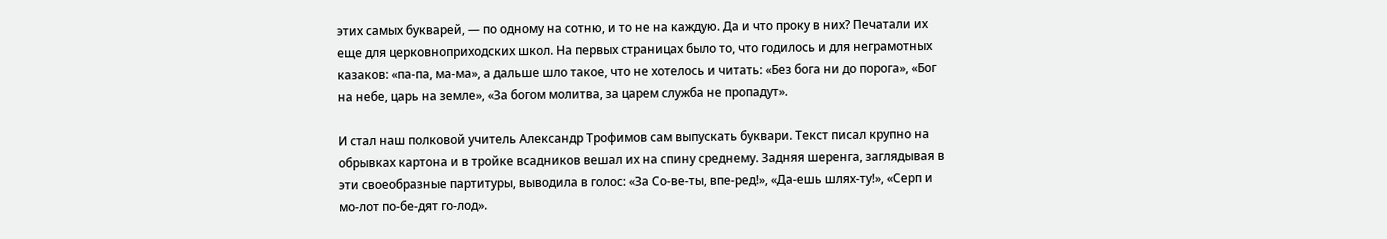этих самых букварей, — по одному на сотню, и то не на каждую. Да и что проку в них? Печатали их еще для церковноприходских школ. На первых страницах было то, что годилось и для неграмотных казаков: «па-па, ма-ма», а дальше шло такое, что не хотелось и читать: «Без бога ни до порога», «Бог на небе, царь на земле», «За богом молитва, за царем служба не пропадут».

И стал наш полковой учитель Александр Трофимов сам выпускать буквари. Текст писал крупно на обрывках картона и в тройке всадников вешал их на спину среднему. Задняя шеренга, заглядывая в эти своеобразные партитуры, выводила в голос: «За Со-ве-ты, впе-ред!», «Да-ешь шлях-ту!», «Серп и мо-лот по-бе-дят го-лод».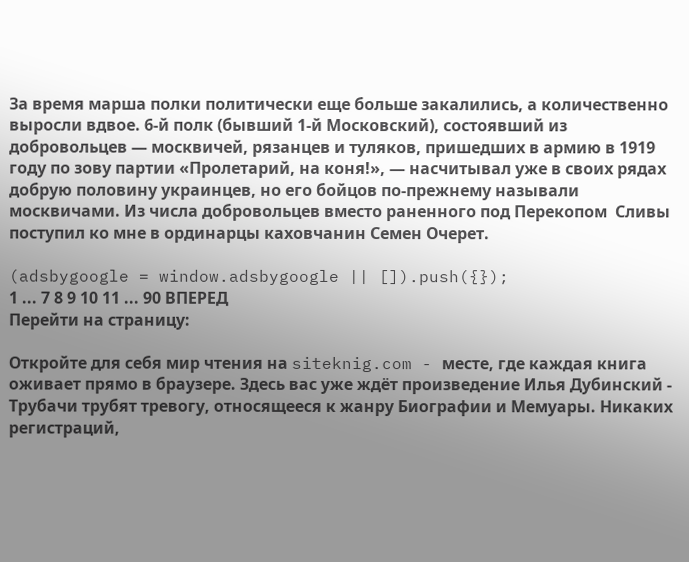За время марша полки политически еще больше закалились, а количественно выросли вдвое. 6-й полк (бывший 1-й Московский), состоявший из добровольцев — москвичей, рязанцев и туляков, пришедших в армию в 1919 году по зову партии «Пролетарий, на коня!», — насчитывал уже в своих рядах добрую половину украинцев, но его бойцов по-прежнему называли москвичами. Из числа добровольцев вместо раненного под Перекопом  Сливы поступил ко мне в ординарцы каховчанин Семен Очерет.

(adsbygoogle = window.adsbygoogle || []).push({});
1 ... 7 8 9 10 11 ... 90 ВПЕРЕД
Перейти на страницу:

Откройте для себя мир чтения на siteknig.com - месте, где каждая книга оживает прямо в браузере. Здесь вас уже ждёт произведение Илья Дубинский - Трубачи трубят тревогу, относящееся к жанру Биографии и Мемуары. Никаких регистраций,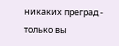никаких преград - только вы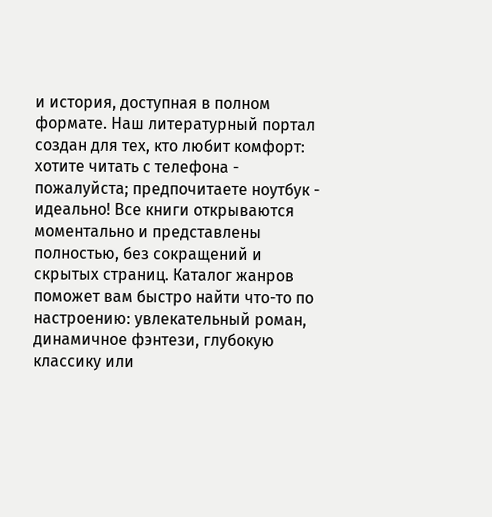и история, доступная в полном формате. Наш литературный портал создан для тех, кто любит комфорт: хотите читать с телефона - пожалуйста; предпочитаете ноутбук - идеально! Все книги открываются моментально и представлены полностью, без сокращений и скрытых страниц. Каталог жанров поможет вам быстро найти что-то по настроению: увлекательный роман, динамичное фэнтези, глубокую классику или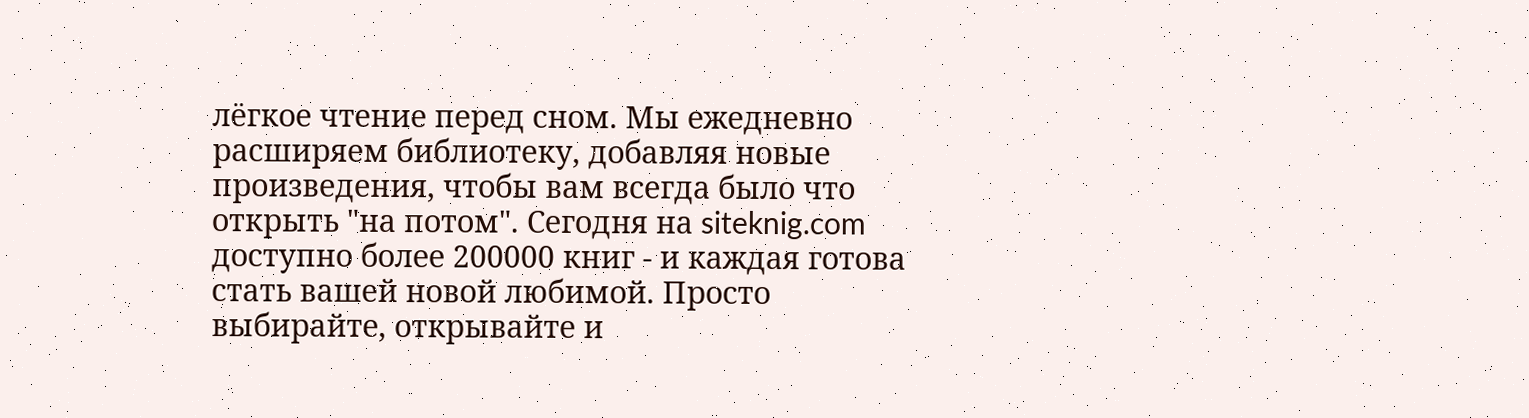лёгкое чтение перед сном. Мы ежедневно расширяем библиотеку, добавляя новые произведения, чтобы вам всегда было что открыть "на потом". Сегодня на siteknig.com доступно более 200000 книг - и каждая готова стать вашей новой любимой. Просто выбирайте, открывайте и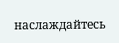наслаждайтесь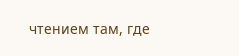чтением там, где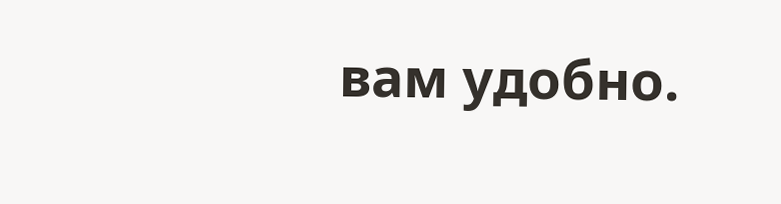вам удобно.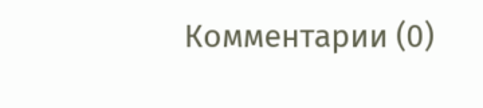Комментарии (0)